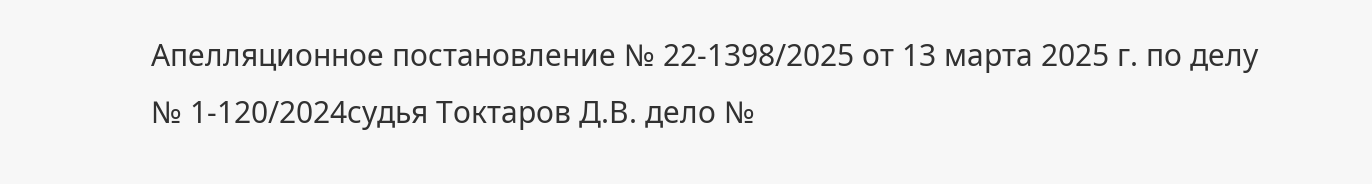Апелляционное постановление № 22-1398/2025 от 13 марта 2025 г. по делу № 1-120/2024судья Токтаров Д.В. дело №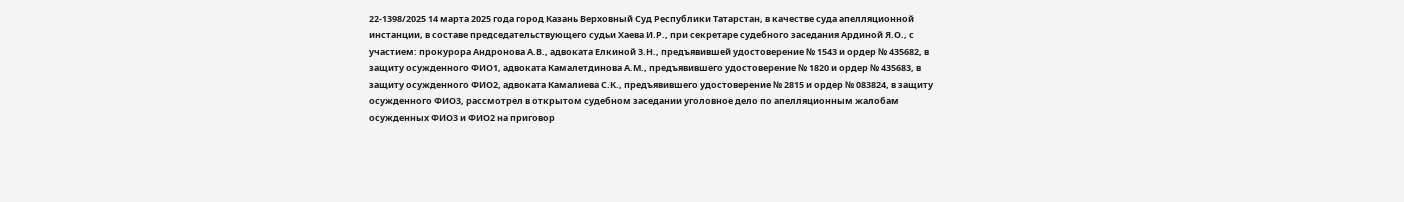22-1398/2025 14 марта 2025 года город Казань Верховный Суд Республики Татарстан, в качестве суда апелляционной инстанции, в составе председательствующего судьи Хаева И.Р., при секретаре судебного заседания Ардиной Я.О., с участием: прокурора Андронова А.В., адвоката Елкиной З.Н., предъявившей удостоверение № 1543 и ордер № 435682, в защиту осужденного ФИО1, адвоката Камалетдинова А.М., предъявившего удостоверение № 1820 и ордер № 435683, в защиту осужденного ФИО2, адвоката Камалиева С.К., предъявившего удостоверение № 2815 и ордер № 083824, в защиту осужденного ФИО3, рассмотрел в открытом судебном заседании уголовное дело по апелляционным жалобам осужденных ФИО3 и ФИО2 на приговор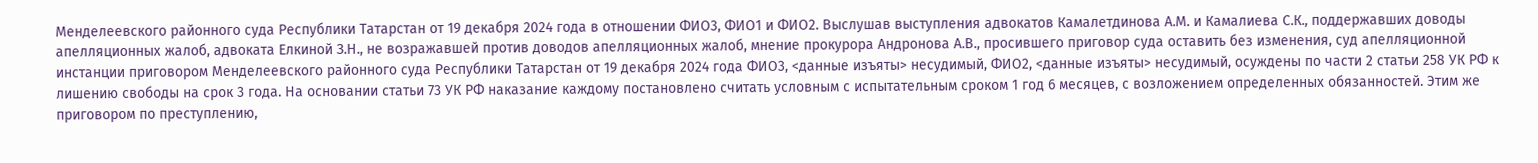Менделеевского районного суда Республики Татарстан от 19 декабря 2024 года в отношении ФИО3, ФИО1 и ФИО2. Выслушав выступления адвокатов Камалетдинова А.М. и Камалиева С.К., поддержавших доводы апелляционных жалоб, адвоката Елкиной З.Н., не возражавшей против доводов апелляционных жалоб, мнение прокурора Андронова А.В., просившего приговор суда оставить без изменения, суд апелляционной инстанции приговором Менделеевского районного суда Республики Татарстан от 19 декабря 2024 года ФИО3, <данные изъяты> несудимый, ФИО2, <данные изъяты> несудимый, осуждены по части 2 статьи 258 УК РФ к лишению свободы на срок 3 года. На основании статьи 73 УК РФ наказание каждому постановлено считать условным с испытательным сроком 1 год 6 месяцев, с возложением определенных обязанностей. Этим же приговором по преступлению,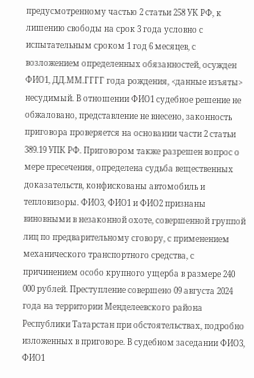предусмотренному частью 2 статьи 258 УК РФ, к лишению свободы на срок 3 года условно с испытательным сроком 1 год 6 месяцев, с возложением определенных обязанностей, осужден ФИО1, ДД.ММ.ГГГГ года рождения, <данные изъяты> несудимый. В отношении ФИО1 судебное решение не обжаловано, представление не внесено, законность приговора проверяется на основании части 2 статьи 389.19 УПК РФ. Приговором также разрешен вопрос о мере пресечения, определена судьба вещественных доказательств, конфискованы автомобиль и тепловизоры. ФИО3, ФИО1 и ФИО2 признаны виновными в незаконной охоте, совершенной группой лиц по предварительному сговору, с применением механического транспортного средства, с причинением особо крупного ущерба в размере 240 000 рублей. Преступление совершено 09 августа 2024 года на территории Менделеевского района Республики Татарстан при обстоятельствах, подробно изложенных в приговоре. В судебном заседании ФИО3, ФИО1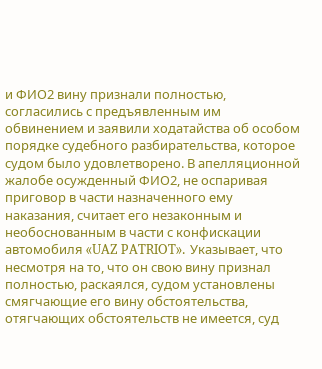и ФИО2 вину признали полностью, согласились с предъявленным им обвинением и заявили ходатайства об особом порядке судебного разбирательства, которое судом было удовлетворено. В апелляционной жалобе осужденный ФИО2, не оспаривая приговор в части назначенного ему наказания, считает его незаконным и необоснованным в части с конфискации автомобиля «UAZ PATRIOT». Указывает, что несмотря на то, что он свою вину признал полностью, раскаялся, судом установлены смягчающие его вину обстоятельства, отягчающих обстоятельств не имеется, суд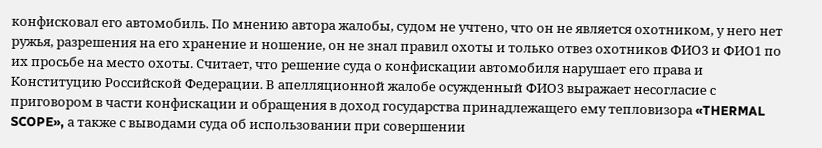конфисковал его автомобиль. По мнению автора жалобы, судом не учтено, что он не является охотником, у него нет ружья, разрешения на его хранение и ношение, он не знал правил охоты и только отвез охотников ФИО3 и ФИО1 по их просьбе на место охоты. Считает, что решение суда о конфискации автомобиля нарушает его права и Конституцию Российской Федерации. В апелляционной жалобе осужденный ФИО3 выражает несогласие с приговором в части конфискации и обращения в доход государства принадлежащего ему тепловизора «THERMAL SCOPE», а также с выводами суда об использовании при совершении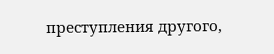преступления другого,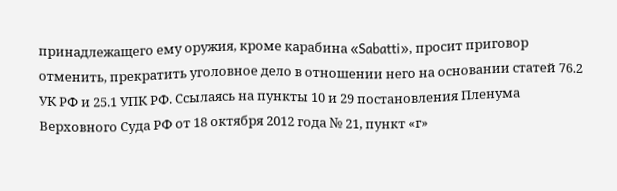принадлежащего ему оружия, кроме карабина «Sabatti», просит приговор отменить, прекратить уголовное дело в отношении него на основании статей 76.2 УК РФ и 25.1 УПК РФ. Ссылаясь на пункты 10 и 29 постановления Пленума Верховного Суда РФ от 18 октября 2012 года № 21, пункт «г»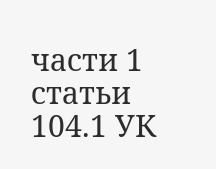части 1 статьи 104.1 УК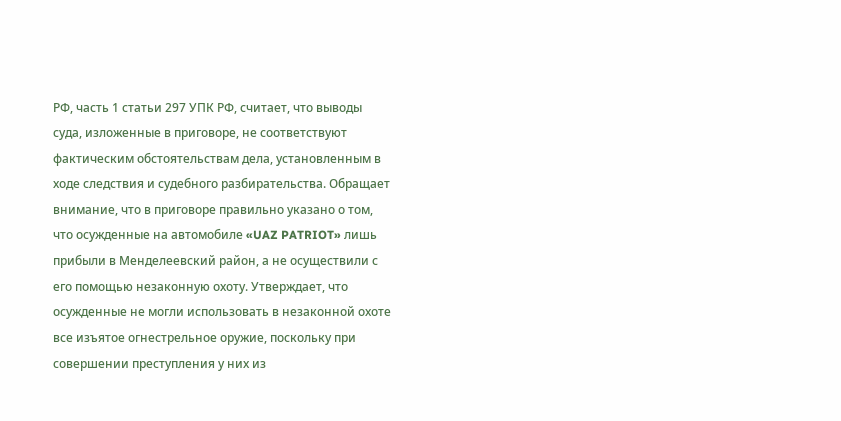РФ, часть 1 статьи 297 УПК РФ, считает, что выводы суда, изложенные в приговоре, не соответствуют фактическим обстоятельствам дела, установленным в ходе следствия и судебного разбирательства. Обращает внимание, что в приговоре правильно указано о том, что осужденные на автомобиле «UAZ PATRIOT» лишь прибыли в Менделеевский район, а не осуществили с его помощью незаконную охоту. Утверждает, что осужденные не могли использовать в незаконной охоте все изъятое огнестрельное оружие, поскольку при совершении преступления у них из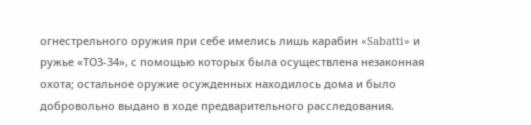огнестрельного оружия при себе имелись лишь карабин «Sabatti» и ружье «ТОЗ-34», с помощью которых была осуществлена незаконная охота; остальное оружие осужденных находилось дома и было добровольно выдано в ходе предварительного расследования.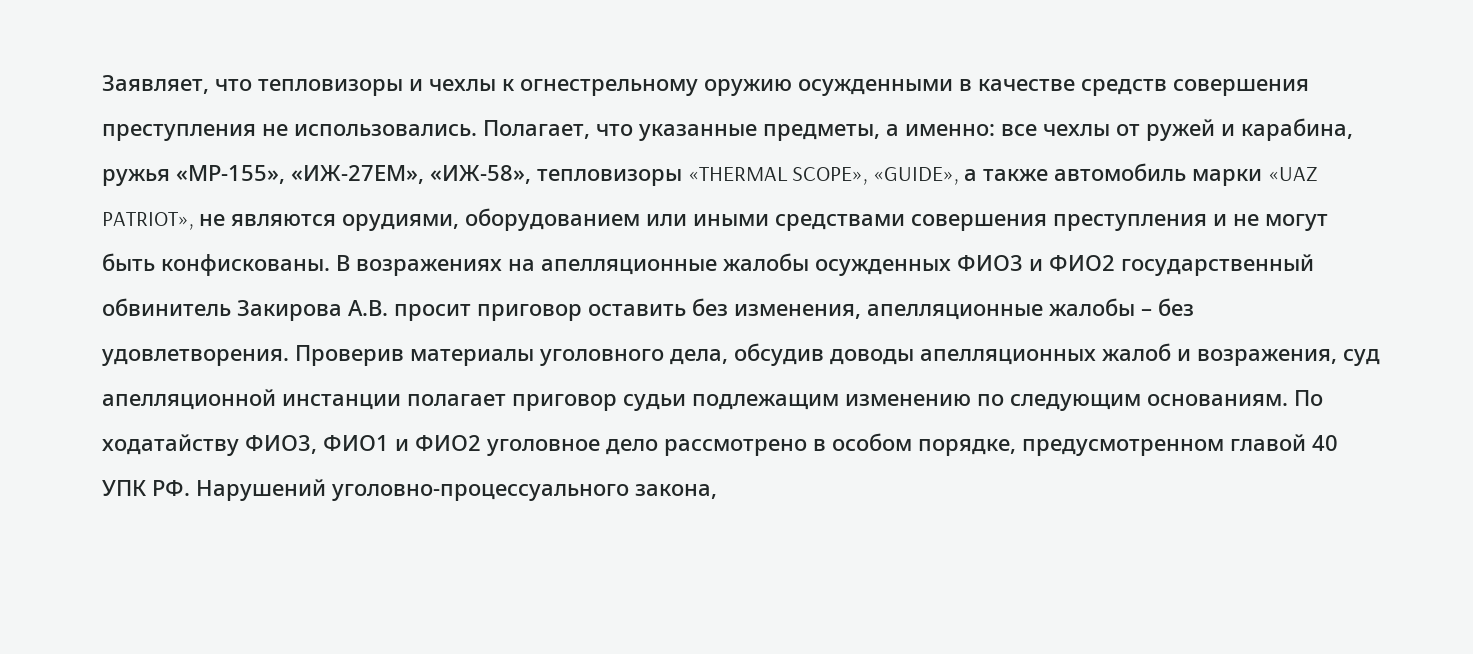Заявляет, что тепловизоры и чехлы к огнестрельному оружию осужденными в качестве средств совершения преступления не использовались. Полагает, что указанные предметы, а именно: все чехлы от ружей и карабина, ружья «МР-155», «ИЖ-27ЕМ», «ИЖ-58», тепловизоры «THERMAL SCOPE», «GUIDE», а также автомобиль марки «UAZ PATRIOT», не являются орудиями, оборудованием или иными средствами совершения преступления и не могут быть конфискованы. В возражениях на апелляционные жалобы осужденных ФИО3 и ФИО2 государственный обвинитель Закирова А.В. просит приговор оставить без изменения, апелляционные жалобы – без удовлетворения. Проверив материалы уголовного дела, обсудив доводы апелляционных жалоб и возражения, суд апелляционной инстанции полагает приговор судьи подлежащим изменению по следующим основаниям. По ходатайству ФИО3, ФИО1 и ФИО2 уголовное дело рассмотрено в особом порядке, предусмотренном главой 40 УПК РФ. Нарушений уголовно-процессуального закона,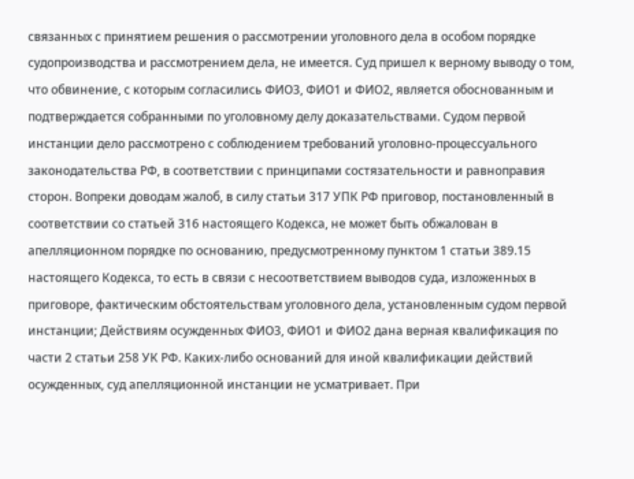связанных с принятием решения о рассмотрении уголовного дела в особом порядке судопроизводства и рассмотрением дела, не имеется. Суд пришел к верному выводу о том, что обвинение, с которым согласились ФИО3, ФИО1 и ФИО2, является обоснованным и подтверждается собранными по уголовному делу доказательствами. Судом первой инстанции дело рассмотрено с соблюдением требований уголовно-процессуального законодательства РФ, в соответствии с принципами состязательности и равноправия сторон. Вопреки доводам жалоб, в силу статьи 317 УПК РФ приговор, постановленный в соответствии со статьей 316 настоящего Кодекса, не может быть обжалован в апелляционном порядке по основанию, предусмотренному пунктом 1 статьи 389.15 настоящего Кодекса, то есть в связи с несоответствием выводов суда, изложенных в приговоре, фактическим обстоятельствам уголовного дела, установленным судом первой инстанции; Действиям осужденных ФИО3, ФИО1 и ФИО2 дана верная квалификация по части 2 статьи 258 УК РФ. Каких-либо оснований для иной квалификации действий осужденных, суд апелляционной инстанции не усматривает. При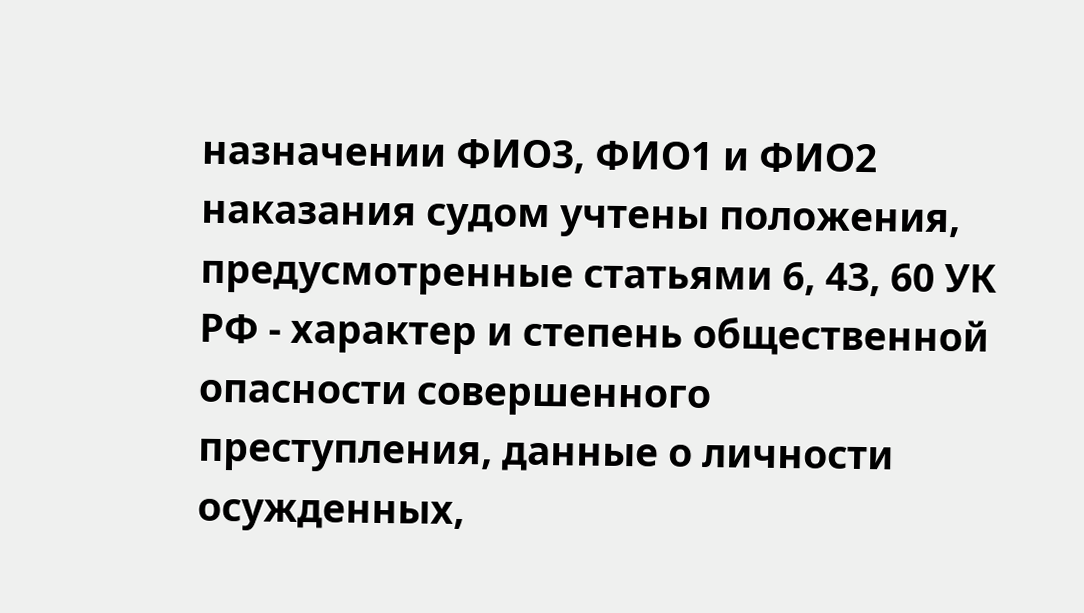назначении ФИО3, ФИО1 и ФИО2 наказания судом учтены положения, предусмотренные статьями 6, 43, 60 УК РФ - характер и степень общественной опасности совершенного преступления, данные о личности осужденных,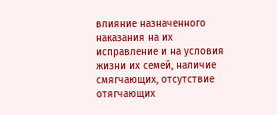влияние назначенного наказания на их исправление и на условия жизни их семей, наличие смягчающих, отсутствие отягчающих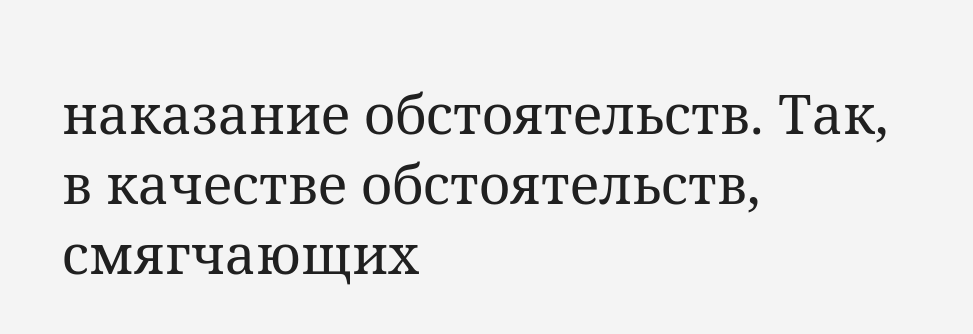наказание обстоятельств. Так, в качестве обстоятельств, смягчающих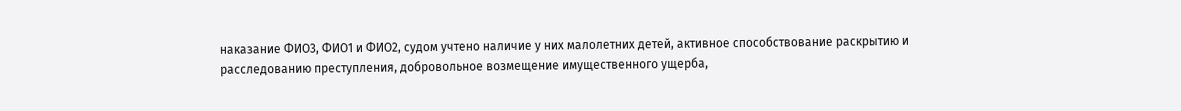наказание ФИО3, ФИО1 и ФИО2, судом учтено наличие у них малолетних детей, активное способствование раскрытию и расследованию преступления, добровольное возмещение имущественного ущерба,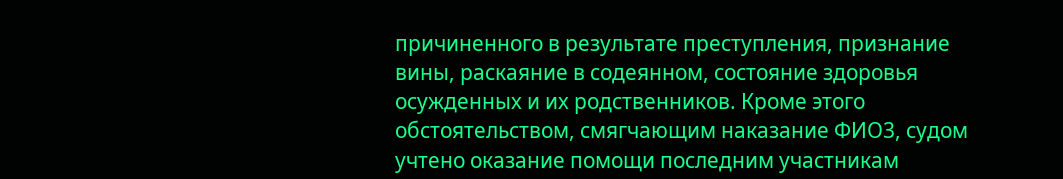причиненного в результате преступления, признание вины, раскаяние в содеянном, состояние здоровья осужденных и их родственников. Кроме этого обстоятельством, смягчающим наказание ФИО3, судом учтено оказание помощи последним участникам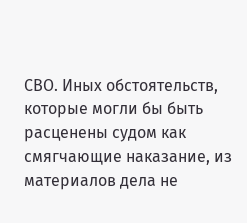СВО. Иных обстоятельств, которые могли бы быть расценены судом как смягчающие наказание, из материалов дела не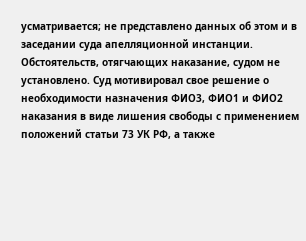усматривается; не представлено данных об этом и в заседании суда апелляционной инстанции. Обстоятельств, отягчающих наказание, судом не установлено. Суд мотивировал свое решение о необходимости назначения ФИО3, ФИО1 и ФИО2 наказания в виде лишения свободы с применением положений статьи 73 УК РФ, а также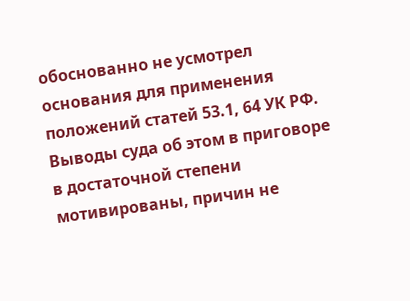обоснованно не усмотрел основания для применения положений статей 53.1, 64 УК РФ. Выводы суда об этом в приговоре в достаточной степени мотивированы, причин не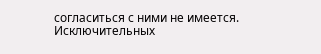согласиться с ними не имеется. Исключительных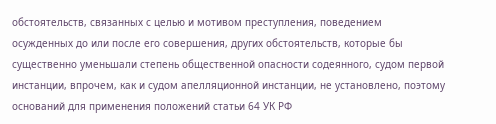обстоятельств, связанных с целью и мотивом преступления, поведением осужденных до или после его совершения, других обстоятельств, которые бы существенно уменьшали степень общественной опасности содеянного, судом первой инстанции, впрочем, как и судом апелляционной инстанции, не установлено, поэтому оснований для применения положений статьи 64 УК РФ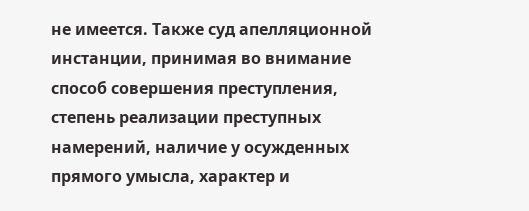не имеется. Также суд апелляционной инстанции, принимая во внимание способ совершения преступления, степень реализации преступных намерений, наличие у осужденных прямого умысла, характер и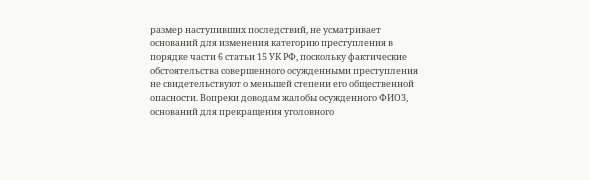размер наступивших последствий, не усматривает оснований для изменения категорию преступления в порядке части 6 статьи 15 УК РФ, поскольку фактические обстоятельства совершенного осужденными преступления не свидетельствуют о меньшей степени его общественной опасности. Вопреки доводам жалобы осужденного ФИО3, оснований для прекращения уголовного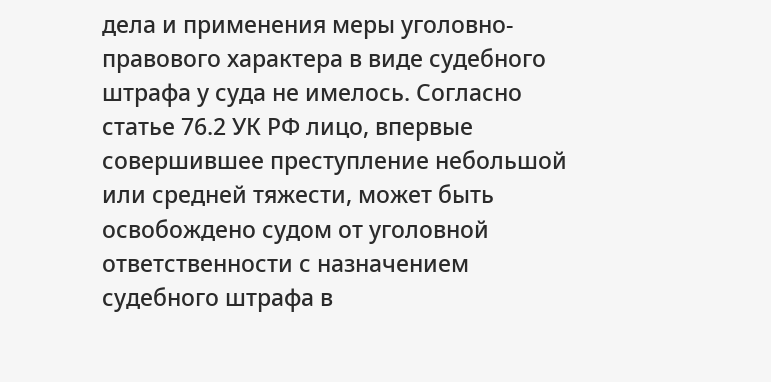дела и применения меры уголовно-правового характера в виде судебного штрафа у суда не имелось. Согласно статье 76.2 УК РФ лицо, впервые совершившее преступление небольшой или средней тяжести, может быть освобождено судом от уголовной ответственности с назначением судебного штрафа в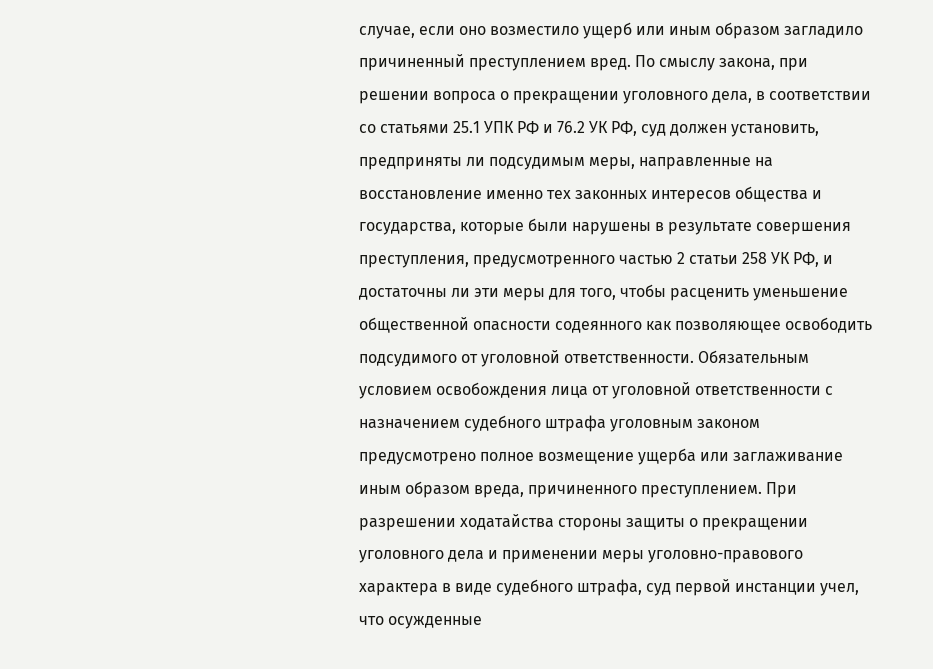случае, если оно возместило ущерб или иным образом загладило причиненный преступлением вред. По смыслу закона, при решении вопроса о прекращении уголовного дела, в соответствии со статьями 25.1 УПК РФ и 76.2 УК РФ, суд должен установить, предприняты ли подсудимым меры, направленные на восстановление именно тех законных интересов общества и государства, которые были нарушены в результате совершения преступления, предусмотренного частью 2 статьи 258 УК РФ, и достаточны ли эти меры для того, чтобы расценить уменьшение общественной опасности содеянного как позволяющее освободить подсудимого от уголовной ответственности. Обязательным условием освобождения лица от уголовной ответственности с назначением судебного штрафа уголовным законом предусмотрено полное возмещение ущерба или заглаживание иным образом вреда, причиненного преступлением. При разрешении ходатайства стороны защиты о прекращении уголовного дела и применении меры уголовно-правового характера в виде судебного штрафа, суд первой инстанции учел, что осужденные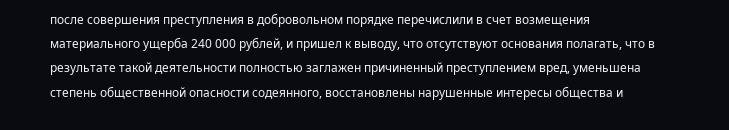после совершения преступления в добровольном порядке перечислили в счет возмещения материального ущерба 240 000 рублей, и пришел к выводу, что отсутствуют основания полагать, что в результате такой деятельности полностью заглажен причиненный преступлением вред, уменьшена степень общественной опасности содеянного, восстановлены нарушенные интересы общества и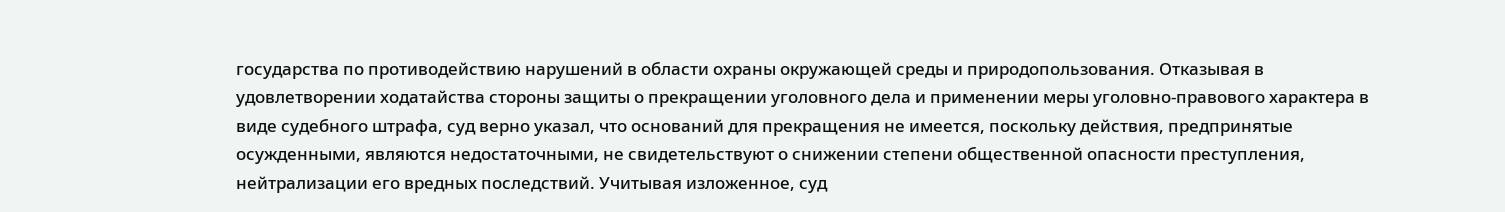государства по противодействию нарушений в области охраны окружающей среды и природопользования. Отказывая в удовлетворении ходатайства стороны защиты о прекращении уголовного дела и применении меры уголовно-правового характера в виде судебного штрафа, суд верно указал, что оснований для прекращения не имеется, поскольку действия, предпринятые осужденными, являются недостаточными, не свидетельствуют о снижении степени общественной опасности преступления, нейтрализации его вредных последствий. Учитывая изложенное, суд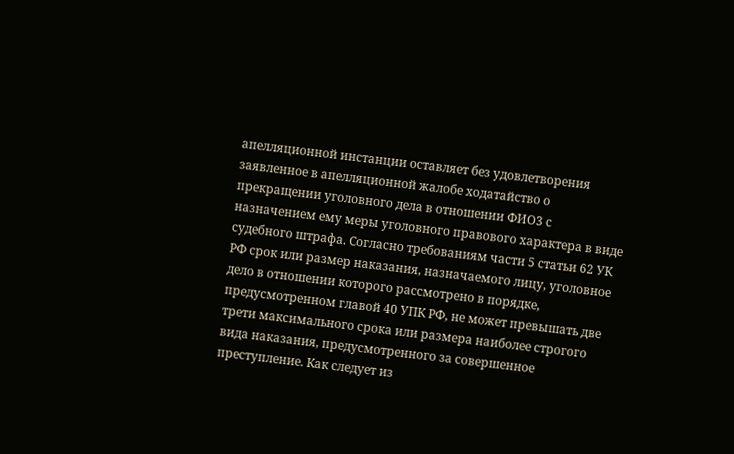апелляционной инстанции оставляет без удовлетворения заявленное в апелляционной жалобе ходатайство о прекращении уголовного дела в отношении ФИО3 с назначением ему меры уголовного правового характера в виде судебного штрафа. Согласно требованиям части 5 статьи 62 УК РФ срок или размер наказания, назначаемого лицу, уголовное дело в отношении которого рассмотрено в порядке, предусмотренном главой 40 УПК РФ, не может превышать две трети максимального срока или размера наиболее строгого вида наказания, предусмотренного за совершенное преступление. Как следует из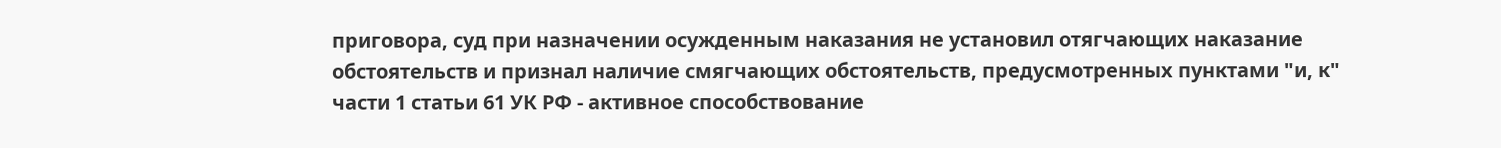приговора, суд при назначении осужденным наказания не установил отягчающих наказание обстоятельств и признал наличие смягчающих обстоятельств, предусмотренных пунктами "и, к" части 1 статьи 61 УК РФ - активное способствование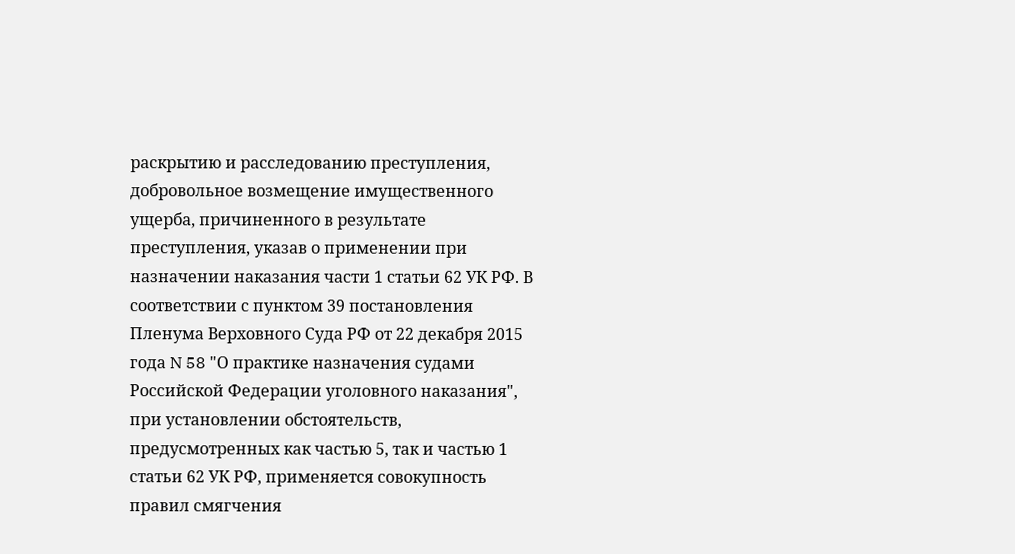раскрытию и расследованию преступления, добровольное возмещение имущественного ущерба, причиненного в результате преступления, указав о применении при назначении наказания части 1 статьи 62 УК РФ. В соответствии с пунктом 39 постановления Пленума Верховного Суда РФ от 22 декабря 2015 года N 58 "О практике назначения судами Российской Федерации уголовного наказания", при установлении обстоятельств, предусмотренных как частью 5, так и частью 1 статьи 62 УК РФ, применяется совокупность правил смягчения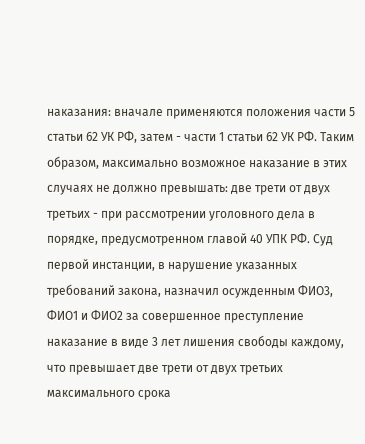наказания: вначале применяются положения части 5 статьи 62 УК РФ, затем - части 1 статьи 62 УК РФ. Таким образом, максимально возможное наказание в этих случаях не должно превышать: две трети от двух третьих - при рассмотрении уголовного дела в порядке, предусмотренном главой 40 УПК РФ. Суд первой инстанции, в нарушение указанных требований закона, назначил осужденным ФИО3, ФИО1 и ФИО2 за совершенное преступление наказание в виде 3 лет лишения свободы каждому, что превышает две трети от двух третьих максимального срока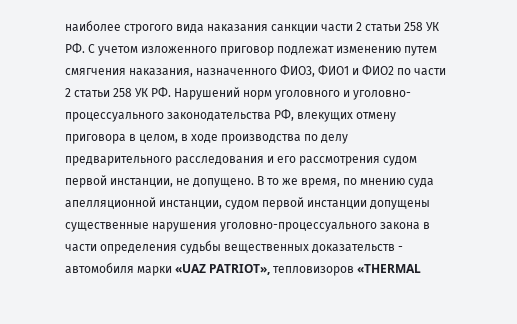наиболее строгого вида наказания санкции части 2 статьи 258 УК РФ. С учетом изложенного приговор подлежат изменению путем смягчения наказания, назначенного ФИО3, ФИО1 и ФИО2 по части 2 статьи 258 УК РФ. Нарушений норм уголовного и уголовно-процессуального законодательства РФ, влекущих отмену приговора в целом, в ходе производства по делу предварительного расследования и его рассмотрения судом первой инстанции, не допущено. В то же время, по мнению суда апелляционной инстанции, судом первой инстанции допущены существенные нарушения уголовно-процессуального закона в части определения судьбы вещественных доказательств - автомобиля марки «UAZ PATRIOT», тепловизоров «THERMAL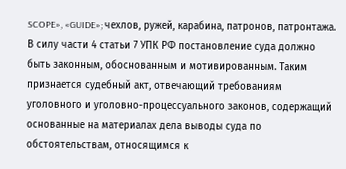SCOPE», «GUIDE»; чехлов, ружей, карабина, патронов, патронтажа. В силу части 4 статьи 7 УПК РФ постановление суда должно быть законным, обоснованным и мотивированным. Таким признается судебный акт, отвечающий требованиям уголовного и уголовно-процессуального законов, содержащий основанные на материалах дела выводы суда по обстоятельствам, относящимся к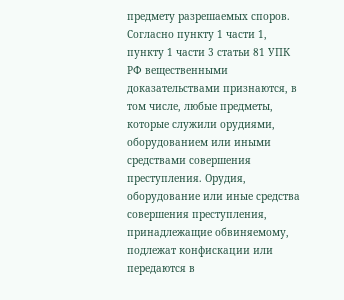предмету разрешаемых споров. Согласно пункту 1 части 1, пункту 1 части 3 статьи 81 УПК РФ вещественными доказательствами признаются, в том числе, любые предметы, которые служили орудиями, оборудованием или иными средствами совершения преступления. Орудия, оборудование или иные средства совершения преступления, принадлежащие обвиняемому, подлежат конфискации или передаются в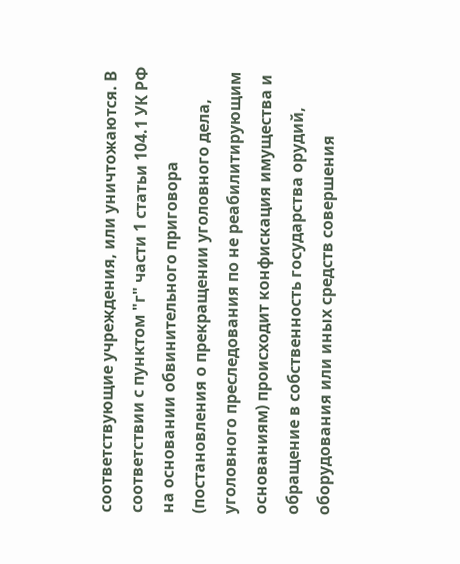соответствующие учреждения, или уничтожаются. В соответствии с пунктом "г" части 1 статьи 104.1 УК РФ на основании обвинительного приговора (постановления о прекращении уголовного дела, уголовного преследования по не реабилитирующим основаниям) происходит конфискация имущества и обращение в собственность государства орудий, оборудования или иных средств совершения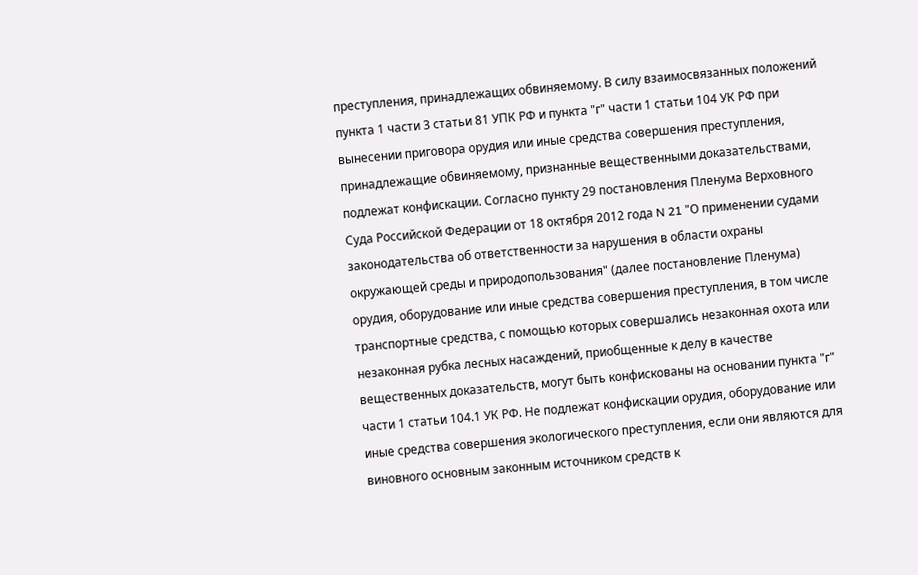преступления, принадлежащих обвиняемому. В силу взаимосвязанных положений пункта 1 части 3 статьи 81 УПК РФ и пункта "г" части 1 статьи 104 УК РФ при вынесении приговора орудия или иные средства совершения преступления, принадлежащие обвиняемому, признанные вещественными доказательствами, подлежат конфискации. Согласно пункту 29 постановления Пленума Верховного Суда Российской Федерации от 18 октября 2012 года N 21 "О применении судами законодательства об ответственности за нарушения в области охраны окружающей среды и природопользования" (далее постановление Пленума) орудия, оборудование или иные средства совершения преступления, в том числе транспортные средства, с помощью которых совершались незаконная охота или незаконная рубка лесных насаждений, приобщенные к делу в качестве вещественных доказательств, могут быть конфискованы на основании пункта "г" части 1 статьи 104.1 УК РФ. Не подлежат конфискации орудия, оборудование или иные средства совершения экологического преступления, если они являются для виновного основным законным источником средств к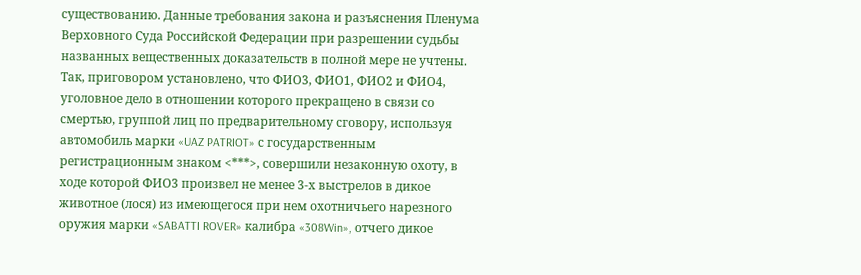существованию. Данные требования закона и разъяснения Пленума Верховного Суда Российской Федерации при разрешении судьбы названных вещественных доказательств в полной мере не учтены. Так, приговором установлено, что ФИО3, ФИО1, ФИО2 и ФИО4, уголовное дело в отношении которого прекращено в связи со смертью, группой лиц по предварительному сговору, используя автомобиль марки «UAZ PATRIOT» с государственным регистрационным знаком <***>, совершили незаконную охоту, в ходе которой ФИО3 произвел не менее 3-х выстрелов в дикое животное (лося) из имеющегося при нем охотничьего нарезного оружия марки «SABATTI ROVER» калибра «308Win», отчего дикое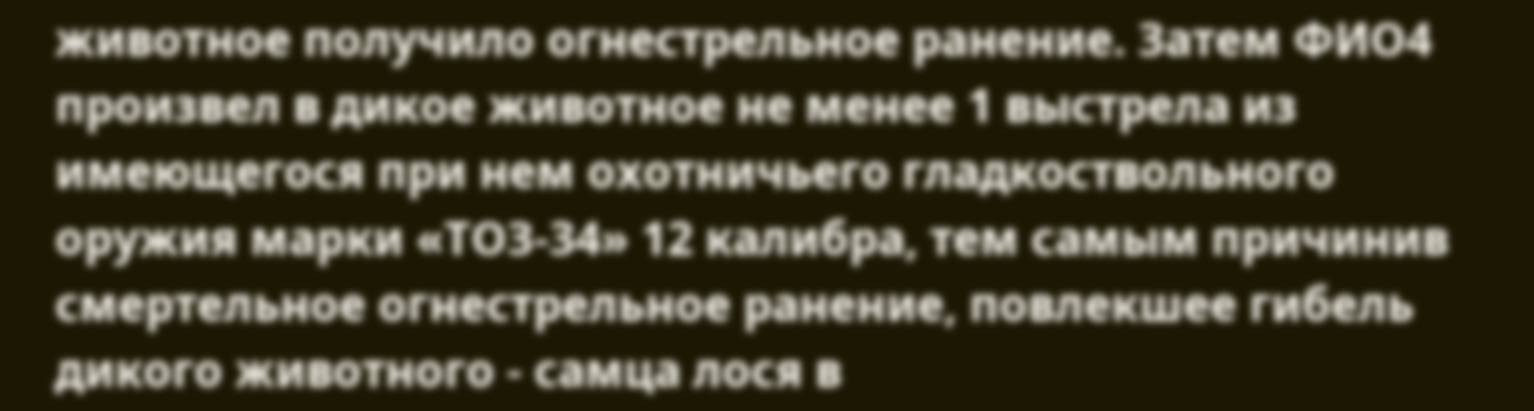животное получило огнестрельное ранение. Затем ФИО4 произвел в дикое животное не менее 1 выстрела из имеющегося при нем охотничьего гладкоствольного оружия марки «ТОЗ-34» 12 калибра, тем самым причинив смертельное огнестрельное ранение, повлекшее гибель дикого животного - самца лося в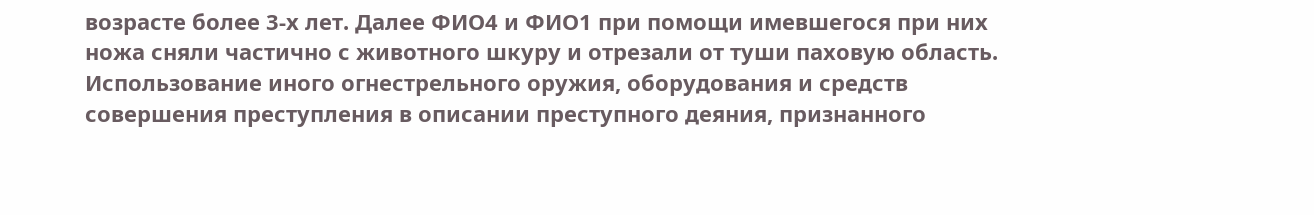возрасте более 3-х лет. Далее ФИО4 и ФИО1 при помощи имевшегося при них ножа сняли частично с животного шкуру и отрезали от туши паховую область. Использование иного огнестрельного оружия, оборудования и средств совершения преступления в описании преступного деяния, признанного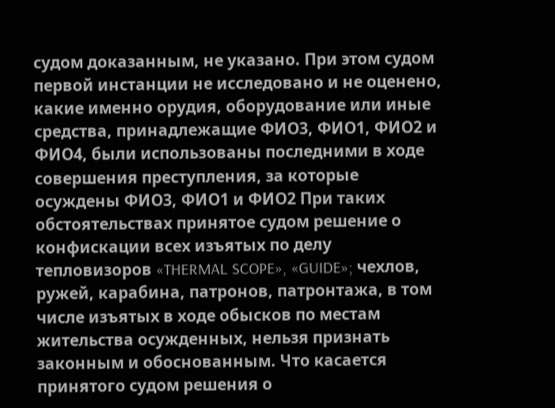судом доказанным, не указано. При этом судом первой инстанции не исследовано и не оценено, какие именно орудия, оборудование или иные средства, принадлежащие ФИО3, ФИО1, ФИО2 и ФИО4, были использованы последними в ходе совершения преступления, за которые осуждены ФИО3, ФИО1 и ФИО2 При таких обстоятельствах принятое судом решение о конфискации всех изъятых по делу тепловизоров «THERMAL SCOPE», «GUIDE»; чехлов, ружей, карабина, патронов, патронтажа, в том числе изъятых в ходе обысков по местам жительства осужденных, нельзя признать законным и обоснованным. Что касается принятого судом решения о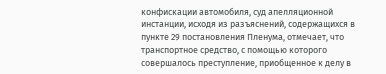конфискации автомобиля, суд апелляционной инстанции, исходя из разъяснений, содержащихся в пункте 29 постановления Пленума, отмечает, что транспортное средство, с помощью которого совершалось преступление, приобщенное к делу в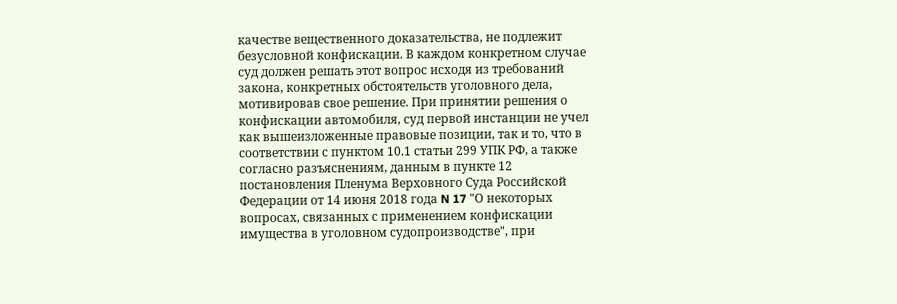качестве вещественного доказательства, не подлежит безусловной конфискации. В каждом конкретном случае суд должен решать этот вопрос исходя из требований закона, конкретных обстоятельств уголовного дела, мотивировав свое решение. При принятии решения о конфискации автомобиля, суд первой инстанции не учел как вышеизложенные правовые позиции, так и то, что в соответствии с пунктом 10.1 статьи 299 УПК РФ, а также согласно разъяснениям, данным в пункте 12 постановления Пленума Верховного Суда Российской Федерации от 14 июня 2018 года N 17 "О некоторых вопросах, связанных с применением конфискации имущества в уголовном судопроизводстве", при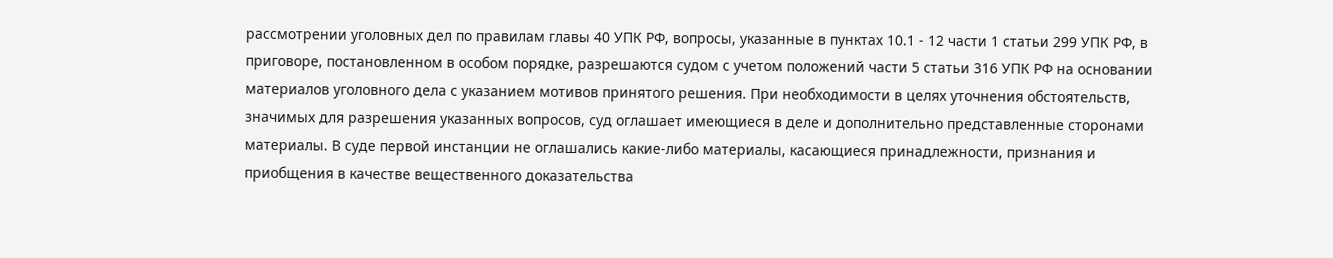рассмотрении уголовных дел по правилам главы 40 УПК РФ, вопросы, указанные в пунктах 10.1 - 12 части 1 статьи 299 УПК РФ, в приговоре, постановленном в особом порядке, разрешаются судом с учетом положений части 5 статьи 316 УПК РФ на основании материалов уголовного дела с указанием мотивов принятого решения. При необходимости в целях уточнения обстоятельств, значимых для разрешения указанных вопросов, суд оглашает имеющиеся в деле и дополнительно представленные сторонами материалы. В суде первой инстанции не оглашались какие-либо материалы, касающиеся принадлежности, признания и приобщения в качестве вещественного доказательства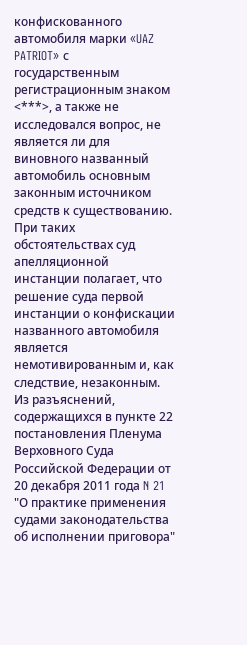конфискованного автомобиля марки «UAZ PATRIOT» с государственным регистрационным знаком <***>, а также не исследовался вопрос, не является ли для виновного названный автомобиль основным законным источником средств к существованию. При таких обстоятельствах суд апелляционной инстанции полагает, что решение суда первой инстанции о конфискации названного автомобиля является немотивированным и, как следствие, незаконным. Из разъяснений, содержащихся в пункте 22 постановления Пленума Верховного Суда Российской Федерации от 20 декабря 2011 года N 21 "О практике применения судами законодательства об исполнении приговора"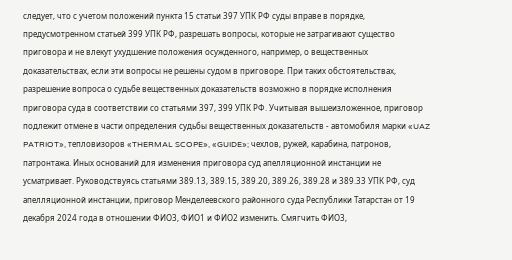следует, что с учетом положений пункта 15 статьи 397 УПК РФ суды вправе в порядке, предусмотренном статьей 399 УПК РФ, разрешать вопросы, которые не затрагивают существо приговора и не влекут ухудшение положения осужденного, например, о вещественных доказательствах, если эти вопросы не решены судом в приговоре. При таких обстоятельствах, разрешение вопроса о судьбе вещественных доказательств возможно в порядке исполнения приговора суда в соответствии со статьями 397, 399 УПК РФ. Учитывая вышеизложенное, приговор подлежит отмене в части определения судьбы вещественных доказательств - автомобиля марки «UAZ PATRIOT», тепловизоров «THERMAL SCOPE», «GUIDE»; чехлов, ружей, карабина, патронов, патронтажа. Иных оснований для изменения приговора суд апелляционной инстанции не усматривает. Руководствуясь статьями 389.13, 389.15, 389.20, 389.26, 389.28 и 389.33 УПК РФ, суд апелляционной инстанции, приговор Менделеевского районного суда Республики Татарстан от 19 декабря 2024 года в отношении ФИО3, ФИО1 и ФИО2 изменить. Смягчить ФИО3,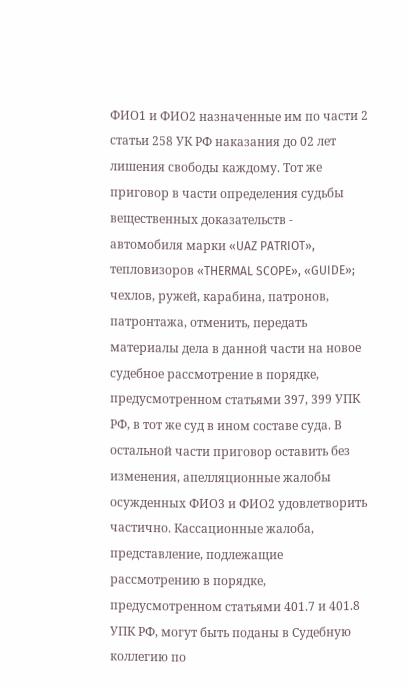ФИО1 и ФИО2 назначенные им по части 2 статьи 258 УК РФ наказания до 02 лет лишения свободы каждому. Тот же приговор в части определения судьбы вещественных доказательств - автомобиля марки «UAZ PATRIOT», тепловизоров «THERMAL SCOPE», «GUIDE»; чехлов, ружей, карабина, патронов, патронтажа, отменить, передать материалы дела в данной части на новое судебное рассмотрение в порядке, предусмотренном статьями 397, 399 УПК РФ, в тот же суд в ином составе суда. В остальной части приговор оставить без изменения, апелляционные жалобы осужденных ФИО3 и ФИО2 удовлетворить частично. Кассационные жалоба, представление, подлежащие рассмотрению в порядке, предусмотренном статьями 401.7 и 401.8 УПК РФ, могут быть поданы в Судебную коллегию по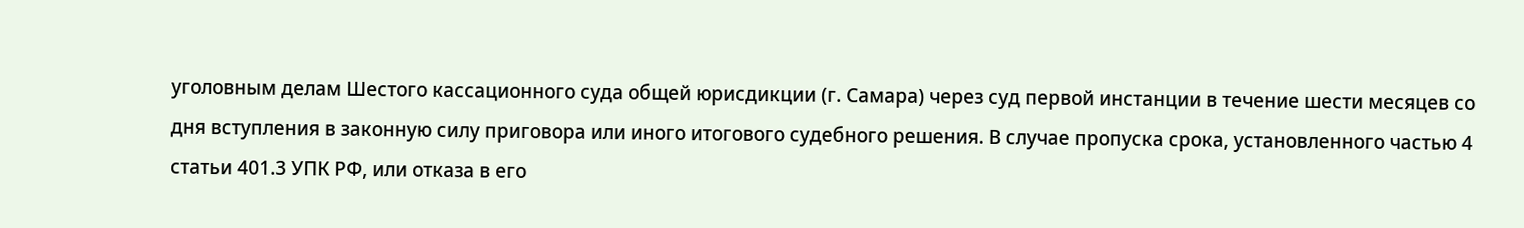уголовным делам Шестого кассационного суда общей юрисдикции (г. Самара) через суд первой инстанции в течение шести месяцев со дня вступления в законную силу приговора или иного итогового судебного решения. В случае пропуска срока, установленного частью 4 статьи 401.3 УПК РФ, или отказа в его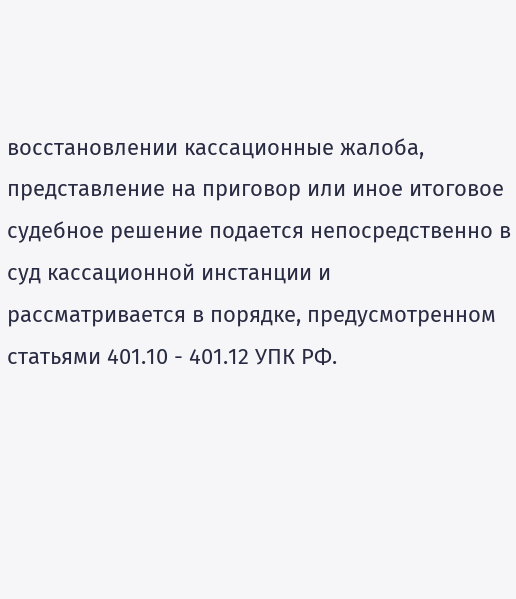восстановлении кассационные жалоба, представление на приговор или иное итоговое судебное решение подается непосредственно в суд кассационной инстанции и рассматривается в порядке, предусмотренном статьями 401.10 - 401.12 УПК РФ.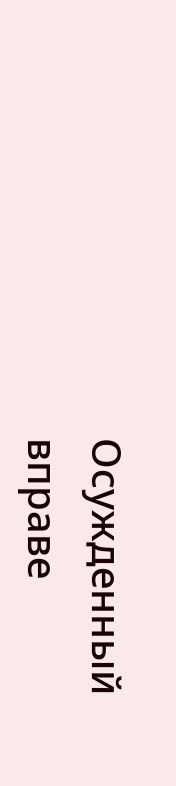Осужденный вправе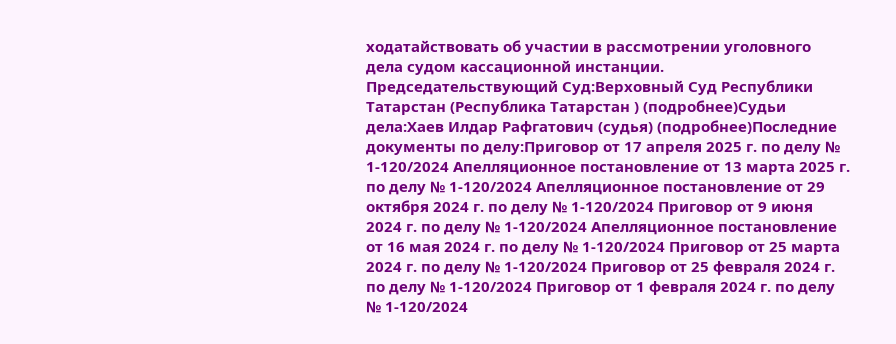ходатайствовать об участии в рассмотрении уголовного дела судом кассационной инстанции. Председательствующий Суд:Верховный Суд Республики Татарстан (Республика Татарстан ) (подробнее)Судьи дела:Хаев Илдар Рафгатович (судья) (подробнее)Последние документы по делу:Приговор от 17 апреля 2025 г. по делу № 1-120/2024 Апелляционное постановление от 13 марта 2025 г. по делу № 1-120/2024 Апелляционное постановление от 29 октября 2024 г. по делу № 1-120/2024 Приговор от 9 июня 2024 г. по делу № 1-120/2024 Апелляционное постановление от 16 мая 2024 г. по делу № 1-120/2024 Приговор от 25 марта 2024 г. по делу № 1-120/2024 Приговор от 25 февраля 2024 г. по делу № 1-120/2024 Приговор от 1 февраля 2024 г. по делу № 1-120/2024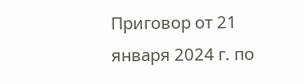Приговор от 21 января 2024 г. по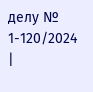делу № 1-120/2024 |